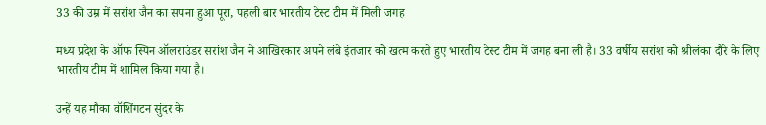33 की उम्र में सरांश जैन का सपना हुआ पूरा, पहली बार भारतीय टेस्ट टीम में मिली जगह

मध्य प्रदेश के ऑफ स्पिन ऑलराउंडर सरांश जैन ने आखिरकार अपने लंबे इंतजार को खत्म करते हुए भारतीय टेस्ट टीम में जगह बना ली है। 33 वर्षीय सरांश को श्रीलंका दौरे के लिए भारतीय टीम में शामिल किया गया है।

उन्हें यह मौका वॉशिंगटन सुंदर के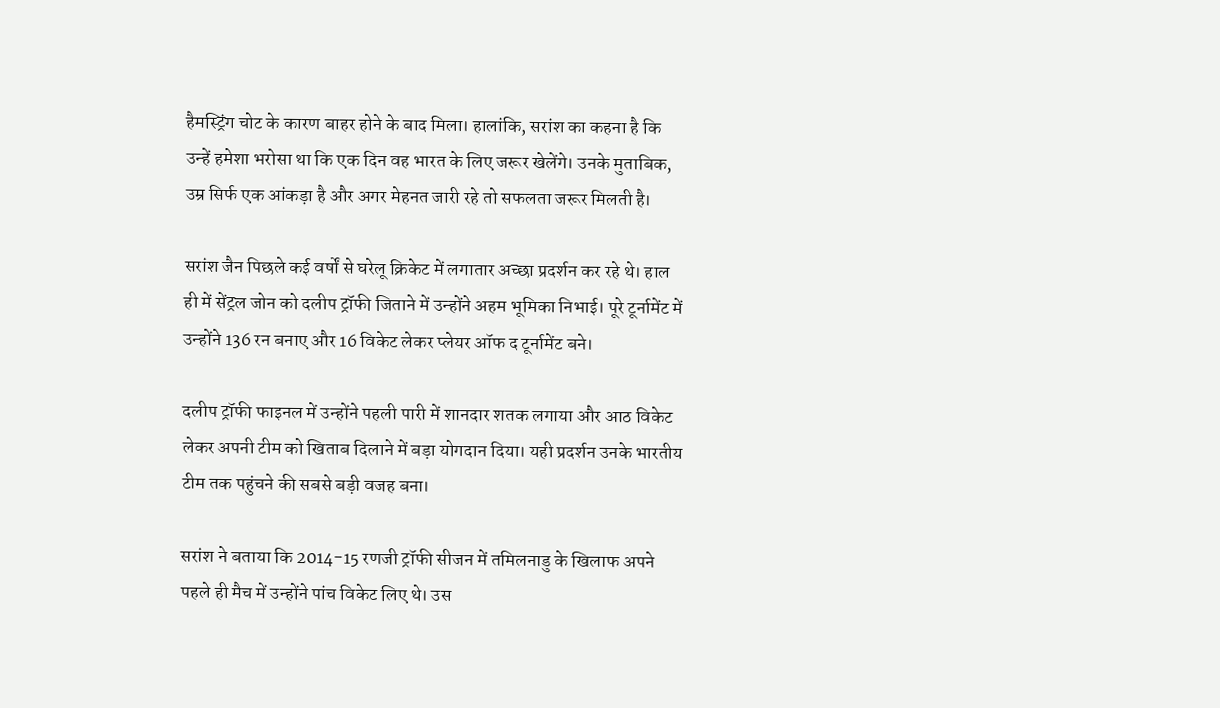हैमस्ट्रिंग चोट के कारण बाहर होने के बाद मिला। हालांकि, सरांश का कहना है कि उन्हें हमेशा भरोसा था कि एक दिन वह भारत के लिए जरूर खेलेंगे। उनके मुताबिक, उम्र सिर्फ एक आंकड़ा है और अगर मेहनत जारी रहे तो सफलता जरूर मिलती है।

सरांश जैन पिछले कई वर्षों से घरेलू क्रिकेट में लगातार अच्छा प्रदर्शन कर रहे थे। हाल ही में सेंट्रल जोन को दलीप ट्रॉफी जिताने में उन्होंने अहम भूमिका निभाई। पूरे टूर्नामेंट में उन्होंने 136 रन बनाए और 16 विकेट लेकर प्लेयर ऑफ द टूर्नामेंट बने।

दलीप ट्रॉफी फाइनल में उन्होंने पहली पारी में शानदार शतक लगाया और आठ विकेट लेकर अपनी टीम को खिताब दिलाने में बड़ा योगदान दिया। यही प्रदर्शन उनके भारतीय टीम तक पहुंचने की सबसे बड़ी वजह बना।

सरांश ने बताया कि 2014-15 रणजी ट्रॉफी सीजन में तमिलनाडु के खिलाफ अपने पहले ही मैच में उन्होंने पांच विकेट लिए थे। उस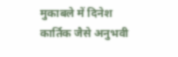मुकाबले में दिनेश कार्तिक जैसे अनुभवी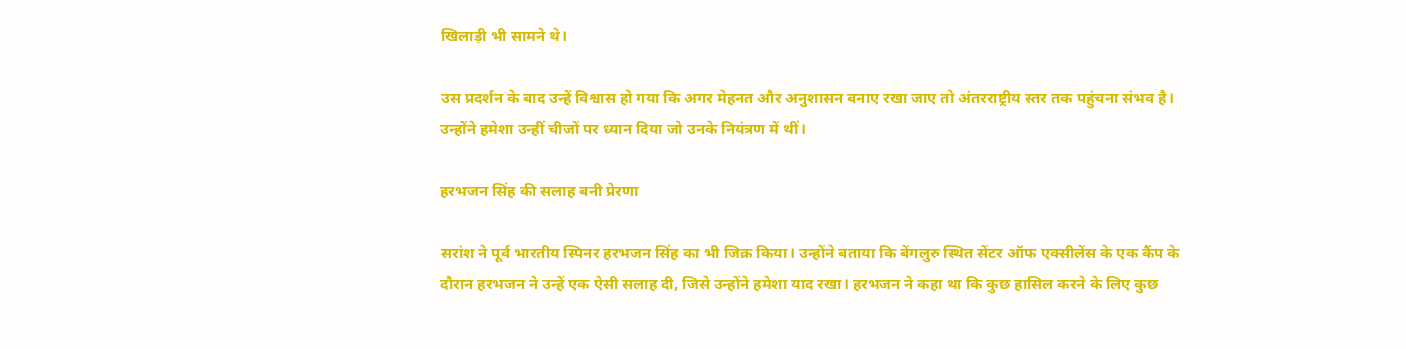खिलाड़ी भी सामने थे।

उस प्रदर्शन के बाद उन्हें विश्वास हो गया कि अगर मेहनत और अनुशासन बनाए रखा जाए तो अंतरराष्ट्रीय स्तर तक पहुंचना संभव है। उन्होंने हमेशा उन्हीं चीजों पर ध्यान दिया जो उनके नियंत्रण में थीं।

हरभजन सिंह की सलाह बनी प्रेरणा

सरांश ने पूर्व भारतीय स्पिनर हरभजन सिंह का भी जिक्र किया। उन्होंने बताया कि बेंगलुरु स्थित सेंटर ऑफ एक्सीलेंस के एक कैंप के दौरान हरभजन ने उन्हें एक ऐसी सलाह दी, जिसे उन्होंने हमेशा याद रखा। हरभजन ने कहा था कि कुछ हासिल करने के लिए कुछ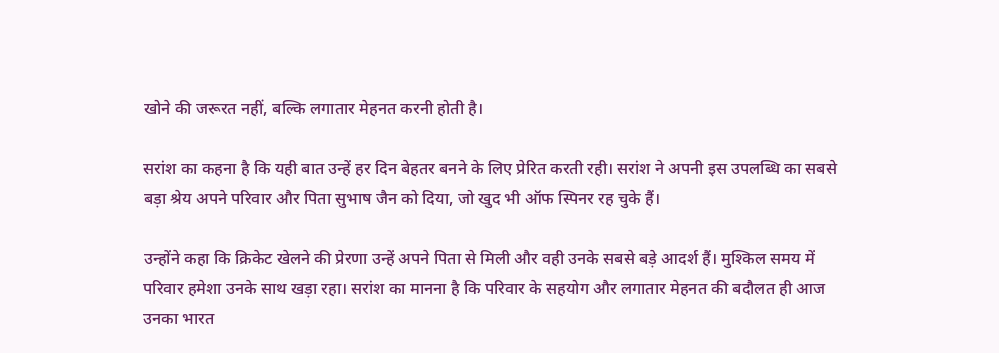खोने की जरूरत नहीं, बल्कि लगातार मेहनत करनी होती है।

सरांश का कहना है कि यही बात उन्हें हर दिन बेहतर बनने के लिए प्रेरित करती रही। सरांश ने अपनी इस उपलब्धि का सबसे बड़ा श्रेय अपने परिवार और पिता सुभाष जैन को दिया, जो खुद भी ऑफ स्पिनर रह चुके हैं।

उन्होंने कहा कि क्रिकेट खेलने की प्रेरणा उन्हें अपने पिता से मिली और वही उनके सबसे बड़े आदर्श हैं। मुश्किल समय में परिवार हमेशा उनके साथ खड़ा रहा। सरांश का मानना है कि परिवार के सहयोग और लगातार मेहनत की बदौलत ही आज उनका भारत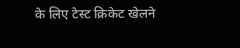के लिए टेस्ट क्रिकेट खेलने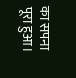का सपना पूरा हुआ।